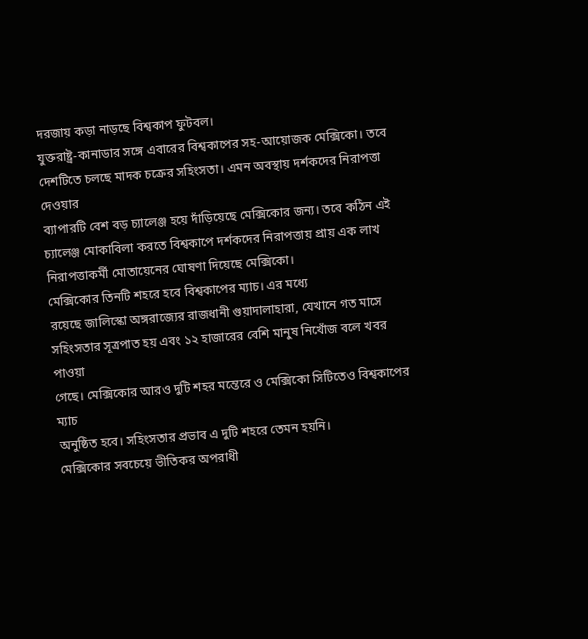দরজায় কড়া নাড়ছে বিশ্বকাপ ফুটবল।
যুক্তরাষ্ট্র-কানাডার সঙ্গে এবারের বিশ্বকাপের সহ-আয়োজক মেক্সিকো। তবে
দেশটিতে চলছে মাদক চক্রের সহিংসতা। এমন অবস্থায় দর্শকদের নিরাপত্তা দেওয়ার
ব্যাপারটি বেশ বড় চ্যালেঞ্জ হয়ে দাঁড়িয়েছে মেক্সিকোর জন্য। তবে কঠিন এই
চ্যালেঞ্জ মোকাবিলা করতে বিশ্বকাপে দর্শকদের নিরাপত্তায় প্রায় এক লাখ
নিরাপত্তাকর্মী মোতায়েনের ঘোষণা দিয়েছে মেক্সিকো।
মেক্সিকোর তিনটি শহরে হবে বিশ্বকাপের ম্যাচ। এর মধ্যে
রয়েছে জালিস্কো অঙ্গরাজ্যের রাজধানী গুয়াদালাহারা, যেখানে গত মাসে
সহিংসতার সূত্রপাত হয় এবং ১২ হাজারের বেশি মানুষ নিখোঁজ বলে খবর পাওয়া
গেছে। মেক্সিকোর আরও দুটি শহর মন্তেরে ও মেক্সিকো সিটিতেও বিশ্বকাপের ম্যাচ
অনুষ্ঠিত হবে। সহিংসতার প্রভাব এ দুটি শহরে তেমন হয়নি।
মেক্সিকোর সবচেয়ে ভীতিকর অপরাধী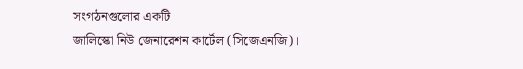সংগঠনগুলোর একটি
জালিস্কো নিউ জেনারেশন কার্টেল (সিজেএনজি)।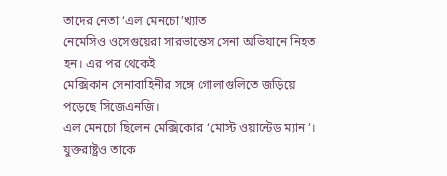তাদের নেতা ‘এল মেনচো’খ্যাত
নেমেসিও ওসেগুয়েরা সারভান্তেস সেনা অভিযানে নিহত হন। এর পর থেকেই
মেক্সিকান সেনাবাহিনীর সঙ্গে গোলাগুলিতে জড়িয়ে পড়েছে সিজেএনজি।
এল মেনচো ছিলেন মেক্সিকোর ‘মোস্ট ওয়ান্টেড ম্যান’।
যুক্তরাষ্ট্রও তাকে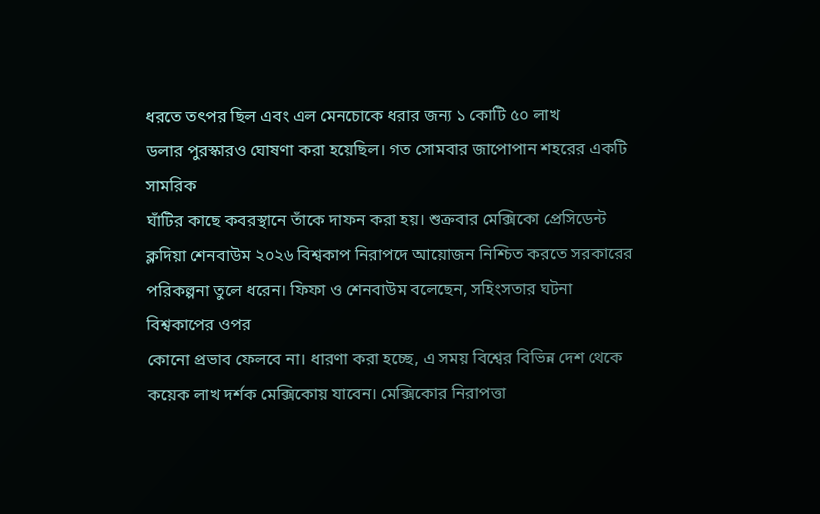ধরতে তৎপর ছিল এবং এল মেনচোকে ধরার জন্য ১ কোটি ৫০ লাখ
ডলার পুরস্কারও ঘোষণা করা হয়েছিল। গত সোমবার জাপোপান শহরের একটি সামরিক
ঘাঁটির কাছে কবরস্থানে তাঁকে দাফন করা হয়। শুক্রবার মেক্সিকো প্রেসিডেন্ট
ক্লদিয়া শেনবাউম ২০২৬ বিশ্বকাপ নিরাপদে আয়োজন নিশ্চিত করতে সরকারের
পরিকল্পনা তুলে ধরেন। ফিফা ও শেনবাউম বলেছেন, সহিংসতার ঘটনা বিশ্বকাপের ওপর
কোনো প্রভাব ফেলবে না। ধারণা করা হচ্ছে, এ সময় বিশ্বের বিভিন্ন দেশ থেকে
কয়েক লাখ দর্শক মেক্সিকোয় যাবেন। মেক্সিকোর নিরাপত্তা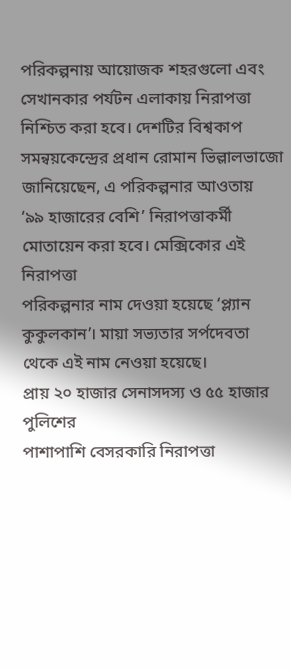পরিকল্পনায় আয়োজক শহরগুলো এবং
সেখানকার পর্যটন এলাকায় নিরাপত্তা নিশ্চিত করা হবে। দেশটির বিশ্বকাপ
সমন্বয়কেন্দ্রের প্রধান রোমান ভিল্লালভাজো জানিয়েছেন, এ পরিকল্পনার আওতায়
‘৯৯ হাজারের বেশি’ নিরাপত্তাকর্মী মোতায়েন করা হবে। মেক্সিকোর এই নিরাপত্তা
পরিকল্পনার নাম দেওয়া হয়েছে ‘প্ল্যান কুকুলকান’। মায়া সভ্যতার সর্পদেবতা
থেকে এই নাম নেওয়া হয়েছে।
প্রায় ২০ হাজার সেনাসদস্য ও ৫৫ হাজার পুলিশের
পাশাপাশি বেসরকারি নিরাপত্তা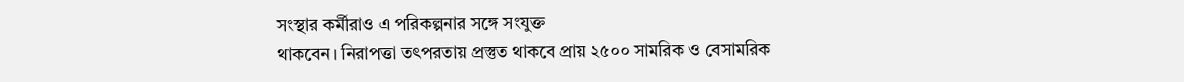সংস্থার কর্মীরাও এ পরিকল্পনার সঙ্গে সংযুক্ত
থাকবেন। নিরাপত্তা তৎপরতায় প্রস্তুত থাকবে প্রায় ২৫০০ সামরিক ও বেসামরিক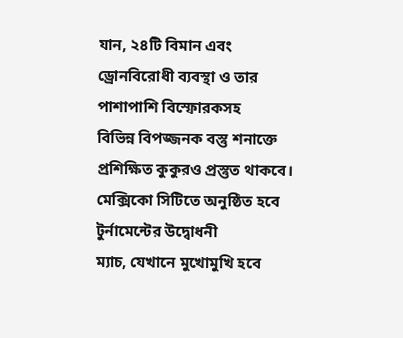যান, ২৪টি বিমান এবং ড্রোনবিরোধী ব্যবস্থা ও তার পাশাপাশি বিস্ফোরকসহ
বিভিন্ন বিপজ্জনক বস্তু শনাক্তে প্রশিক্ষিত কুকুরও প্রস্তুত থাকবে।
মেক্সিকো সিটিতে অনুষ্ঠিত হবে টুর্নামেন্টের উদ্বোধনী
ম্যাচ, যেখানে মুখোমুখি হবে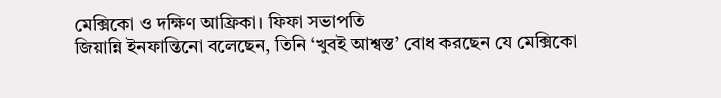মেক্সিকো ও দক্ষিণ আফ্রিকা। ফিফা সভাপতি
জিয়ান্নি ইনফান্তিনো বলেছেন, তিনি ‘খুবই আশ্বস্ত’ বোধ করছেন যে মেক্সিকো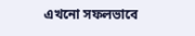এখনো সফলভাবে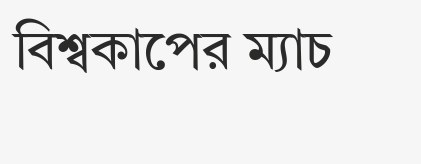বিশ্বকাপের ম্যাচ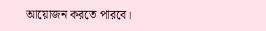আয়োজন করতে পারবে।